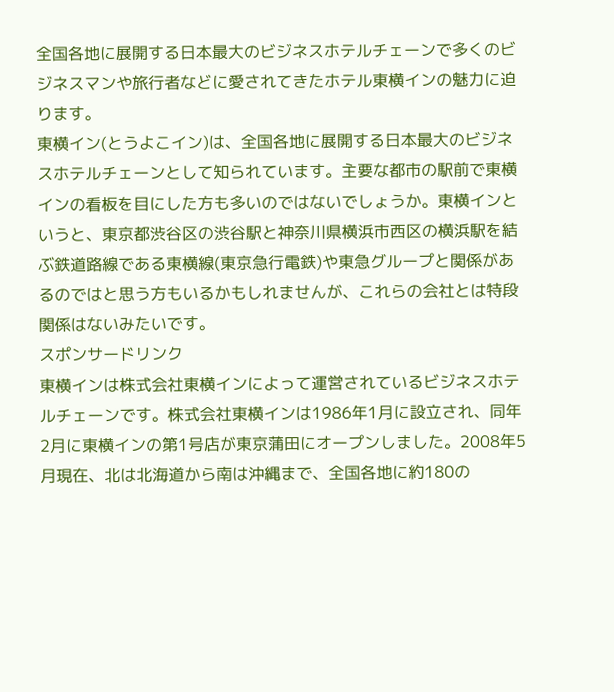全国各地に展開する日本最大のビジネスホテルチェーンで多くのビジネスマンや旅行者などに愛されてきたホテル東横インの魅力に迫ります。
東横イン(とうよこイン)は、全国各地に展開する日本最大のビジネスホテルチェーンとして知られています。主要な都市の駅前で東横インの看板を目にした方も多いのではないでしょうか。東横インというと、東京都渋谷区の渋谷駅と神奈川県横浜市西区の横浜駅を結ぶ鉄道路線である東横線(東京急行電鉄)や東急グループと関係があるのではと思う方もいるかもしれませんが、これらの会社とは特段関係はないみたいです。
スポンサードリンク
東横インは株式会社東横インによって運営されているビジネスホテルチェーンです。株式会社東横インは1986年1月に設立され、同年2月に東横インの第1号店が東京蒲田にオープンしました。2008年5月現在、北は北海道から南は沖縄まで、全国各地に約180の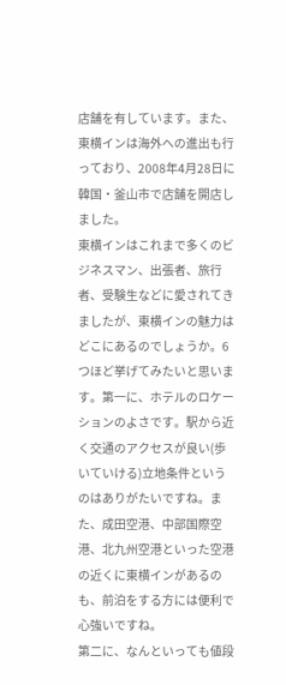店舗を有しています。また、東横インは海外への進出も行っており、2008年4月28日に韓国・釜山市で店舗を開店しました。
東横インはこれまで多くのビジネスマン、出張者、旅行者、受験生などに愛されてきましたが、東横インの魅力はどこにあるのでしょうか。6つほど挙げてみたいと思います。第一に、ホテルのロケーションのよさです。駅から近く交通のアクセスが良い(歩いていける)立地条件というのはありがたいですね。また、成田空港、中部国際空港、北九州空港といった空港の近くに東横インがあるのも、前泊をする方には便利で心強いですね。
第二に、なんといっても値段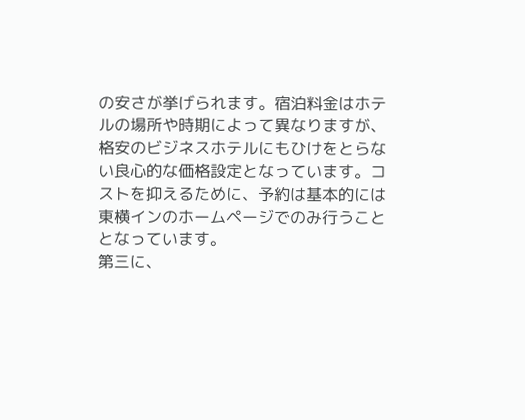の安さが挙げられます。宿泊料金はホテルの場所や時期によって異なりますが、格安のビジネスホテルにもひけをとらない良心的な価格設定となっています。コストを抑えるために、予約は基本的には東横インのホームページでのみ行うこととなっています。
第三に、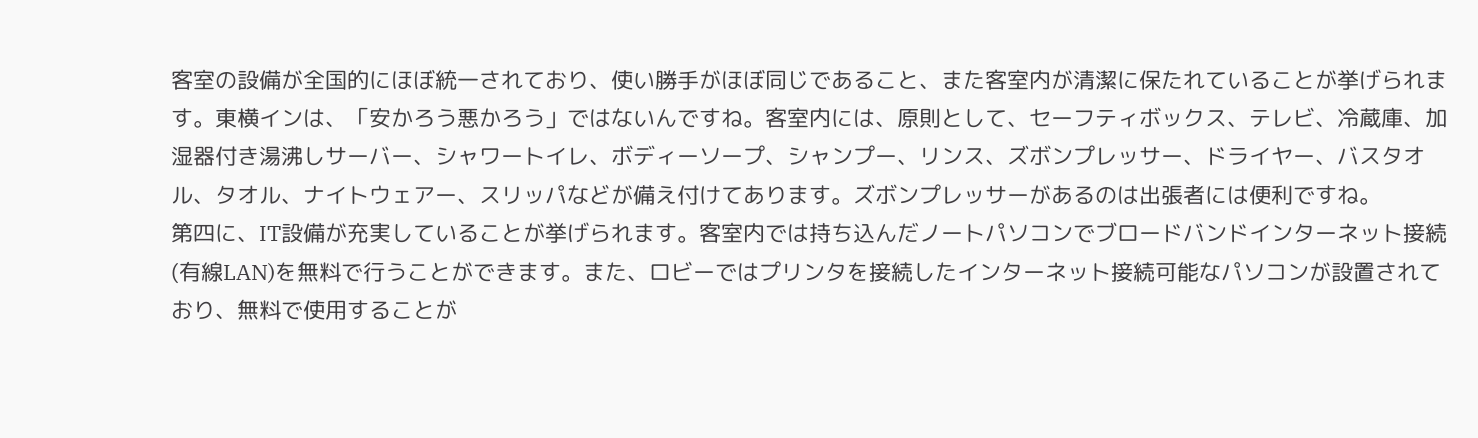客室の設備が全国的にほぼ統一されており、使い勝手がほぼ同じであること、また客室内が清潔に保たれていることが挙げられます。東横インは、「安かろう悪かろう」ではないんですね。客室内には、原則として、セーフティボックス、テレビ、冷蔵庫、加湿器付き湯沸しサーバー、シャワートイレ、ボディーソープ、シャンプー、リンス、ズボンプレッサー、ドライヤー、バスタオル、タオル、ナイトウェアー、スリッパなどが備え付けてあります。ズボンプレッサーがあるのは出張者には便利ですね。
第四に、IT設備が充実していることが挙げられます。客室内では持ち込んだノートパソコンでブロードバンドインターネット接続(有線LAN)を無料で行うことができます。また、ロビーではプリンタを接続したインターネット接続可能なパソコンが設置されており、無料で使用することが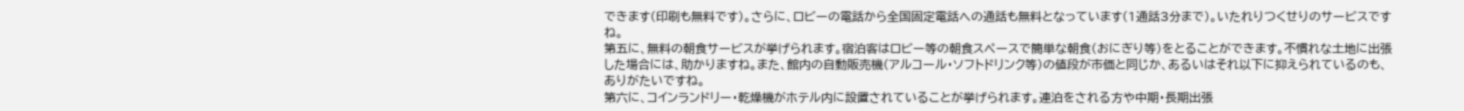できます(印刷も無料です)。さらに、ロビーの電話から全国固定電話への通話も無料となっています(1通話3分まで)。いたれりつくせりのサービスですね。
第五に、無料の朝食サービスが挙げられます。宿泊客はロビー等の朝食スペースで簡単な朝食(おにぎり等)をとることができます。不慣れな土地に出張した場合には、助かりますね。また、館内の自動販売機(アルコール・ソフトドリンク等)の値段が市価と同じか、あるいはそれ以下に抑えられているのも、ありがたいですね。
第六に、コインランドリー・乾燥機がホテル内に設置されていることが挙げられます。連泊をされる方や中期・長期出張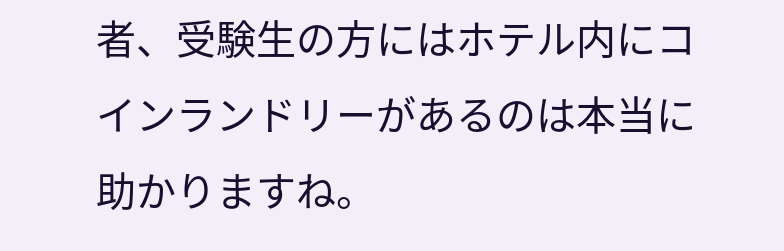者、受験生の方にはホテル内にコインランドリーがあるのは本当に助かりますね。